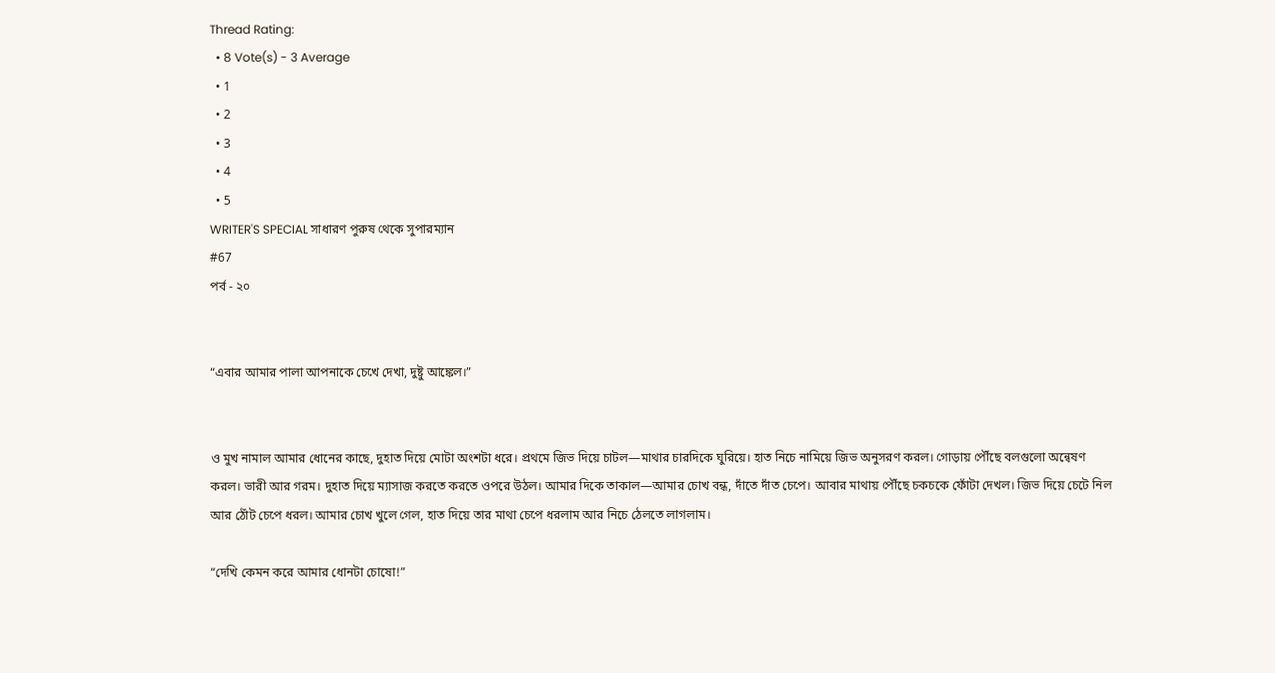Thread Rating:
  • 8 Vote(s) - 3 Average
  • 1
  • 2
  • 3
  • 4
  • 5
WRITER'S SPECIAL সাধারণ পুরুষ থেকে সুপারম্যান
#67
পর্ব - ২০


“এবার আমার পালা আপনাকে চেখে দেখা, দুষ্টু আঙ্কেল।”


ও মুখ নামাল আমার ধোনের কাছে, দুহাত দিয়ে মোটা অংশটা ধরে। প্রথমে জিভ দিয়ে চাটল—মাথার চারদিকে ঘুরিয়ে। হাত নিচে নামিয়ে জিভ অনুসরণ করল। গোড়ায় পৌঁছে বলগুলো অন্বেষণ করল। ভারী আর গরম। দুহাত দিয়ে ম্যাসাজ করতে করতে ওপরে উঠল। আমার দিকে তাকাল—আমার চোখ বন্ধ, দাঁতে দাঁত চেপে। আবার মাথায় পৌঁছে চকচকে ফোঁটা দেখল। জিভ দিয়ে চেটে নিল আর ঠোঁট চেপে ধরল। আমার চোখ খুলে গেল, হাত দিয়ে তার মাথা চেপে ধরলাম আর নিচে ঠেলতে লাগলাম।

“দেখি কেমন করে আমার ধোনটা চোষো!”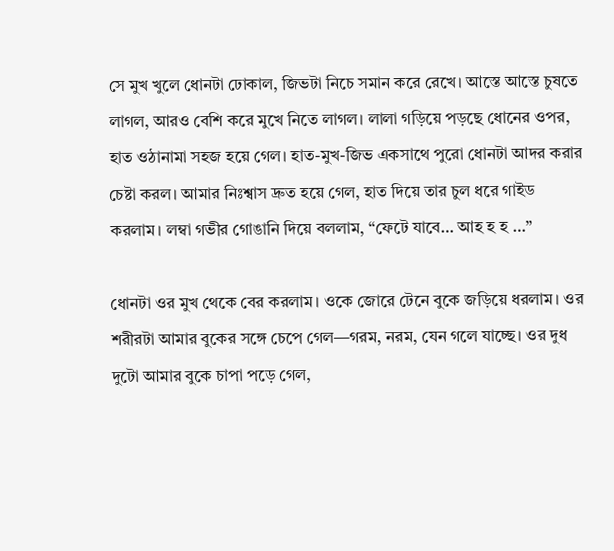সে মুখ খুলে ধোনটা ঢোকাল, জিভটা নিচে সমান করে রেখে। আস্তে আস্তে চুষতে লাগল, আরও বেশি করে মুখে নিতে লাগল। লালা গড়িয়ে পড়ছে ধোনের ওপর, হাত ওঠানামা সহজ হয়ে গেল। হাত-মুখ-জিভ একসাথে পুরো ধোনটা আদর করার চেষ্টা করল। আমার নিঃশ্বাস দ্রুত হয়ে গেল, হাত দিয়ে তার চুল ধরে গাইড করলাম। লম্বা গভীর গোঙানি দিয়ে বললাম, “ফেটে যাবে… আহ হ হ …”

ধোনটা ওর মুখ থেকে বের করলাম। ওকে জোরে টেনে বুকে জড়িয়ে ধরলাম। ওর শরীরটা আমার বুকের সঙ্গে চেপে গেল—গরম, নরম, যেন গলে যাচ্ছে। ওর দুধ দুটো আমার বুকে চাপা পড়ে গেল,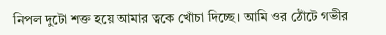নিপল দুটো শক্ত হয়ে আমার ত্বকে খোঁচা দিচ্ছে। আমি ওর ঠোঁটে গভীর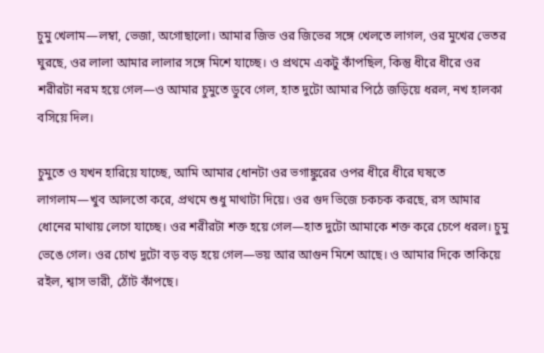চুমু খেলাম—লম্বা, ভেজা, অগোছালো। আমার জিভ ওর জিভের সঙ্গে খেলতে লাগল, ওর মুখের ভেতর ঘুরছে, ওর লালা আমার লালার সঙ্গে মিশে যাচ্ছে। ও প্রথমে একটু কাঁপছিল, কিন্তু ধীরে ধীরে ওর শরীরটা নরম হয়ে গেল—ও আমার চুমুতে ডুবে গেল, হাত দুটো আমার পিঠে জড়িয়ে ধরল, নখ হালকা বসিয়ে দিল।

চুমুতে ও যখন হারিয়ে যাচ্ছে, আমি আমার ধোনটা ওর ভগাঙ্কুরের ওপর ধীরে ধীরে ঘষতে লাগলাম—খুব আলতো করে, প্রথমে শুধু মাথাটা দিয়ে। ওর গুদ ভিজে চকচক করছে, রস আমার ধোনের মাথায় লেগে যাচ্ছে। ওর শরীরটা শক্ত হয়ে গেল—হাত দুটো আমাকে শক্ত করে চেপে ধরল। চুমু ভেঙে গেল। ওর চোখ দুটো বড় বড় হয়ে গেল—ভয় আর আগুন মিশে আছে। ও আমার দিকে তাকিয়ে রইল, শ্বাস ভারী, ঠোঁট কাঁপছে।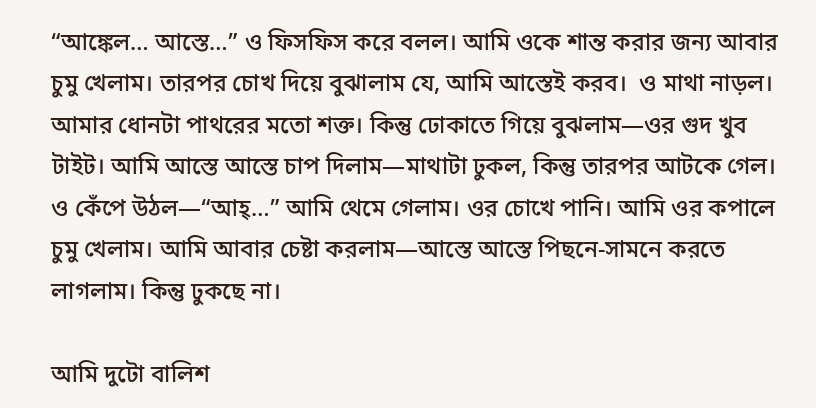“আঙ্কেল… আস্তে…” ও ফিসফিস করে বলল। আমি ওকে শান্ত করার জন্য আবার চুমু খেলাম। তারপর চোখ দিয়ে বুঝালাম যে, আমি আস্তেই করব।  ও মাথা নাড়ল। আমার ধোনটা পাথরের মতো শক্ত। কিন্তু ঢোকাতে গিয়ে বুঝলাম—ওর গুদ খুব টাইট। আমি আস্তে আস্তে চাপ দিলাম—মাথাটা ঢুকল, কিন্তু তারপর আটকে গেল। ও কেঁপে উঠল—“আহ্…” আমি থেমে গেলাম। ওর চোখে পানি। আমি ওর কপালে চুমু খেলাম। আমি আবার চেষ্টা করলাম—আস্তে আস্তে পিছনে-সামনে করতে লাগলাম। কিন্তু ঢুকছে না।

আমি দুটো বালিশ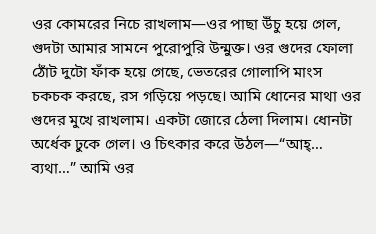ওর কোমরের নিচে রাখলাম—ওর পাছা উঁচু হয়ে গেল, গুদটা আমার সামনে পুরোপুরি উন্মুক্ত। ওর গুদের ফোলা ঠোঁট দুটো ফাঁক হয়ে গেছে, ভেতরের গোলাপি মাংস চকচক করছে, রস গড়িয়ে পড়ছে। আমি ধোনের মাথা ওর গুদের মুখে রাখলাম। একটা জোরে ঠেলা দিলাম। ধোনটা অর্ধেক ঢুকে গেল। ও চিৎকার করে উঠল—“আহ্… ব্যথা…” আমি ওর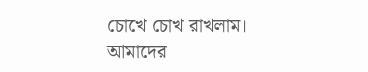চোখে চোখ রাখলাম। আমাদের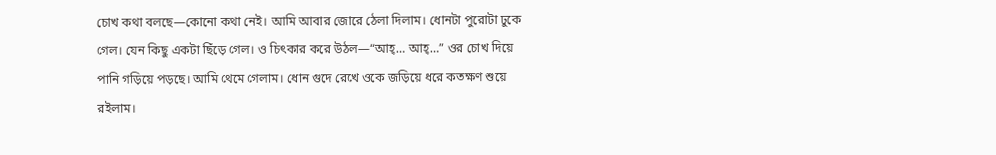চোখ কথা বলছে—কোনো কথা নেই। আমি আবার জোরে ঠেলা দিলাম। ধোনটা পুরোটা ঢুকে গেল। যেন কিছু একটা ছিঁড়ে গেল। ও চিৎকার করে উঠল—“আহ্… আহ্…” ওর চোখ দিয়ে পানি গড়িয়ে পড়ছে। আমি থেমে গেলাম। ধোন গুদে রেখে ওকে জড়িয়ে ধরে কতক্ষণ শুয়ে রইলাম।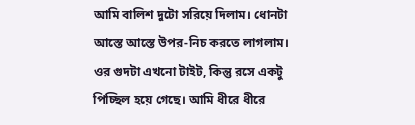আমি বালিশ দুটো সরিয়ে দিলাম। ধোনটা আস্তে আস্তে উপর-নিচ করতে লাগলাম। ওর গুদটা এখনো টাইট, কিন্তু রসে একটু পিচ্ছিল হয়ে গেছে। আমি ধীরে ধীরে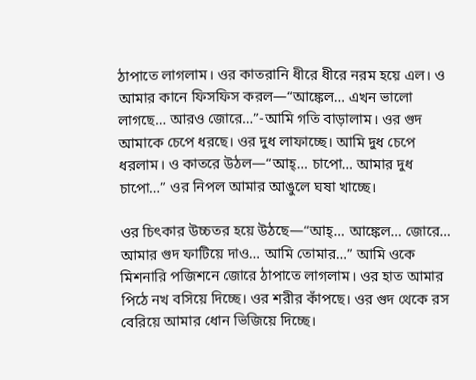ঠাপাতে লাগলাম। ওর কাতরানি ধীরে ধীরে নরম হয়ে এল। ও আমার কানে ফিসফিস করল—“আঙ্কেল… এখন ভালো লাগছে… আরও জোরে…”-আমি গতি বাড়ালাম। ওর গুদ আমাকে চেপে ধরছে। ওর দুধ লাফাচ্ছে। আমি দুধ চেপে ধরলাম। ও কাতরে উঠল—“আহ্… চাপো… আমার দুধ চাপো…” ওর নিপল আমার আঙুলে ঘষা খাচ্ছে।

ওর চিৎকার উচ্চতর হয়ে উঠছে—“আহ্… আঙ্কেল… জোরে… আমার গুদ ফাটিয়ে দাও… আমি তোমার…” আমি ওকে মিশনারি পজিশনে জোরে ঠাপাতে লাগলাম। ওর হাত আমার পিঠে নখ বসিয়ে দিচ্ছে। ওর শরীর কাঁপছে। ওর গুদ থেকে রস বেরিয়ে আমার ধোন ভিজিয়ে দিচ্ছে।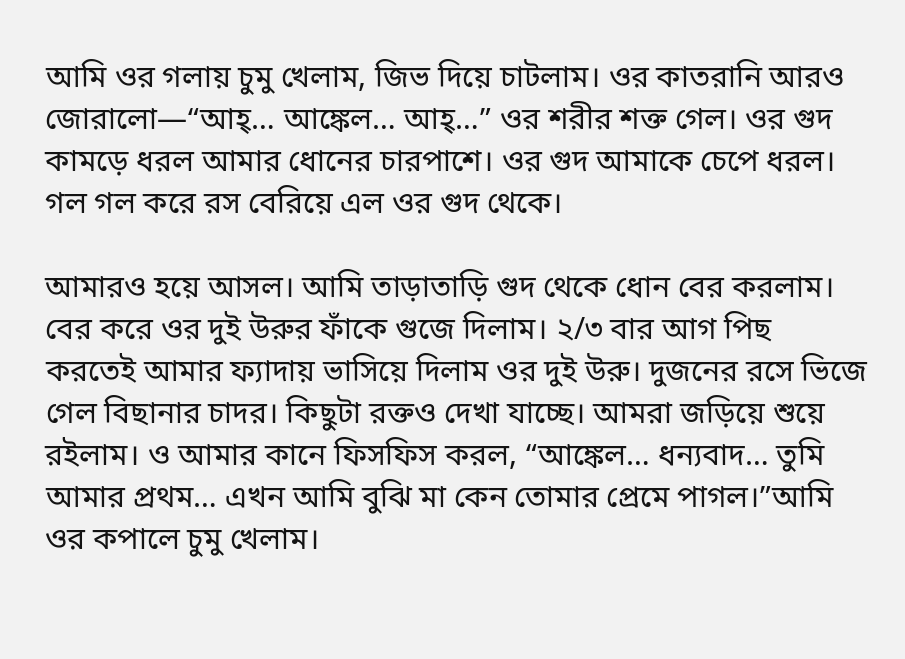আমি ওর গলায় চুমু খেলাম, জিভ দিয়ে চাটলাম। ওর কাতরানি আরও জোরালো—“আহ্… আঙ্কেল… আহ্…” ওর শরীর শক্ত গেল। ওর গুদ কামড়ে ধরল আমার ধোনের চারপাশে। ওর গুদ আমাকে চেপে ধরল। গল গল করে রস বেরিয়ে এল ওর গুদ থেকে।

আমারও হয়ে আসল। আমি তাড়াতাড়ি গুদ থেকে ধোন বের করলাম। বের করে ওর দুই উরুর ফাঁকে গুজে দিলাম। ২/৩ বার আগ পিছ করতেই আমার ফ্যাদায় ভাসিয়ে দিলাম ওর দুই উরু। দুজনের রসে ভিজে গেল বিছানার চাদর। কিছুটা রক্তও দেখা যাচ্ছে। আমরা জড়িয়ে শুয়ে রইলাম। ও আমার কানে ফিসফিস করল, “আঙ্কেল… ধন্যবাদ… তুমি আমার প্রথম… এখন আমি বুঝি মা কেন তোমার প্রেমে পাগল।”আমি ওর কপালে চুমু খেলাম।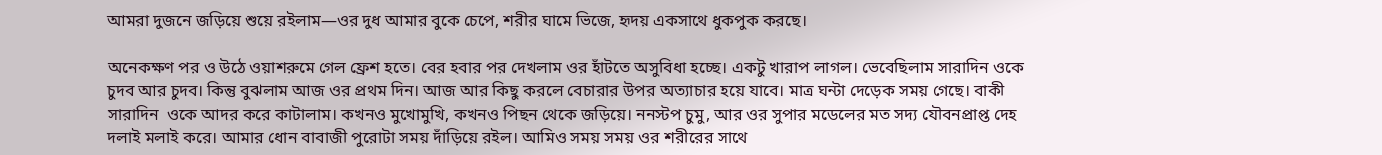আমরা দুজনে জড়িয়ে শুয়ে রইলাম—ওর দুধ আমার বুকে চেপে, শরীর ঘামে ভিজে, হৃদয় একসাথে ধুকপুক করছে।

অনেকক্ষণ পর ও উঠে ওয়াশরুমে গেল ফ্রেশ হতে। বের হবার পর দেখলাম ওর হাঁটতে অসুবিধা হচ্ছে। একটু খারাপ লাগল। ভেবেছিলাম সারাদিন ওকে চুদব আর চুদব। কিন্তু বুঝলাম আজ ওর প্রথম দিন। আজ আর কিছু করলে বেচারার উপর অত্যাচার হয়ে যাবে। মাত্র ঘন্টা দেড়েক সময় গেছে। বাকী সারাদিন  ওকে আদর করে কাটালাম। কখনও মুখোমুখি, কখনও পিছন থেকে জড়িয়ে। ননস্টপ চুমু, আর ওর সুপার মডেলের মত সদ্য যৌবনপ্রাপ্ত দেহ দলাই মলাই করে। আমার ধোন বাবাজী পুরোটা সময় দাঁড়িয়ে রইল। আমিও সময় সময় ওর শরীরের সাথে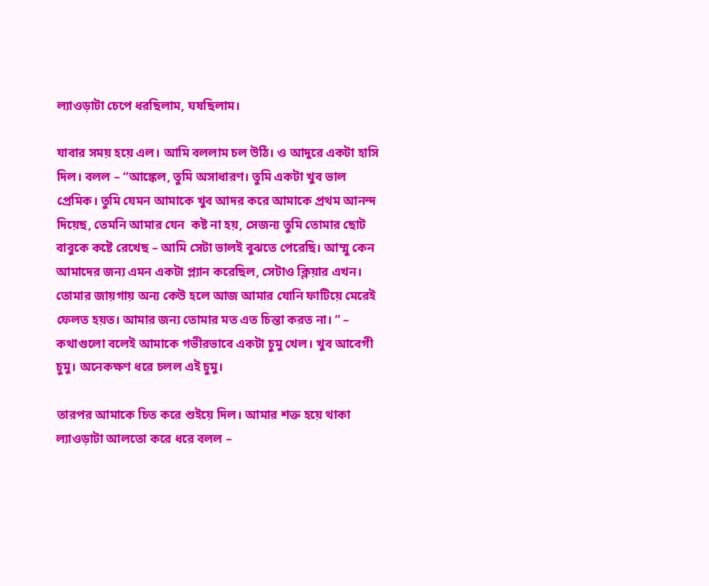ল্যাওড়াটা চেপে ধরছিলাম, ঘষছিলাম।

যাবার সময় হয়ে এল। আমি বললাম চল উঠি। ও আদুরে একটা হাসি দিল। বলল – “আঙ্কেল, তুমি অসাধারণ। তুমি একটা খুব ভাল প্রেমিক। তুমি যেমন আমাকে খুব আদর করে আমাকে প্রথম আনন্দ দিয়েছ, তেমনি আমার যেন  কষ্ট না হয়, সেজন্য তুমি তোমার ছোট বাবুকে কষ্টে রেখেছ – আমি সেটা ভালই বুঝতে পেরেছি। আম্মু কেন আমাদের জন্য এমন একটা প্ল্যান করেছিল, সেটাও ক্লিয়ার এখন। তোমার জায়গায় অন্য কেউ হলে আজ আমার যোনি ফাটিয়ে মেরেই ফেলত হয়ত। আমার জন্য তোমার মত এত চিন্তা করত না। ” – কথাগুলো বলেই আমাকে গভীরভাবে একটা চুমু খেল। খুব আবেগী চুমু। অনেকক্ষণ ধরে চলল এই চুমু।

তারপর আমাকে চিত করে শুইয়ে দিল। আমার শক্ত হয়ে থাকা ল্যাওড়াটা আলতো করে ধরে বলল –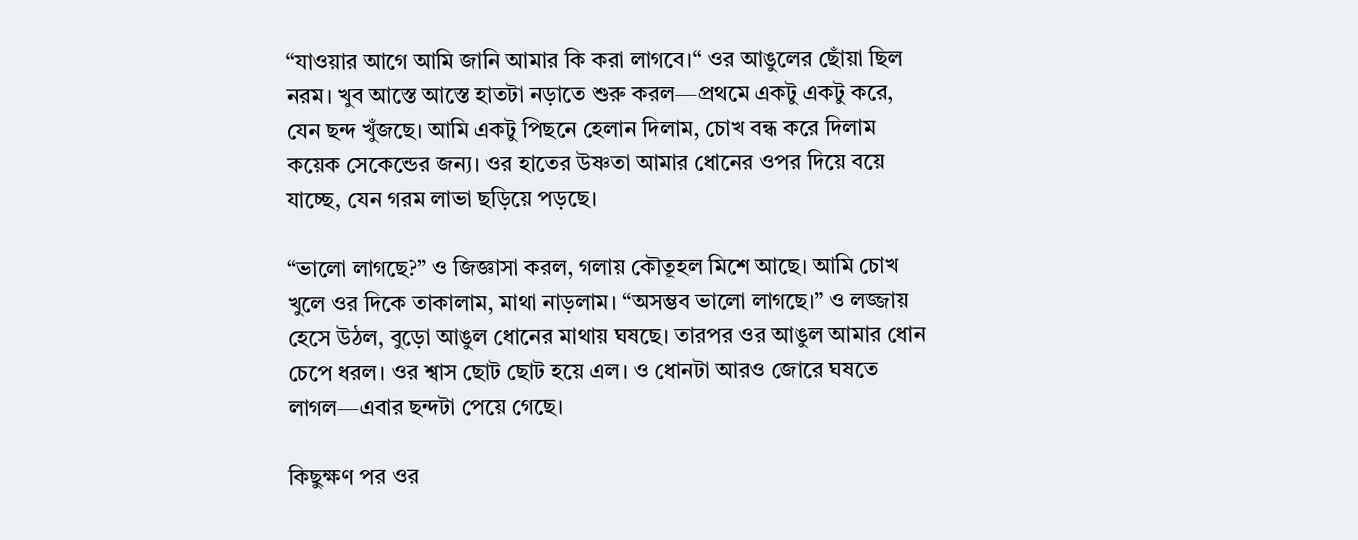“যাওয়ার আগে আমি জানি আমার কি করা লাগবে।“ ওর আঙুলের ছোঁয়া ছিল নরম। খুব আস্তে আস্তে হাতটা নড়াতে শুরু করল—প্রথমে একটু একটু করে, যেন ছন্দ খুঁজছে। আমি একটু পিছনে হেলান দিলাম, চোখ বন্ধ করে দিলাম কয়েক সেকেন্ডের জন্য। ওর হাতের উষ্ণতা আমার ধোনের ওপর দিয়ে বয়ে যাচ্ছে, যেন গরম লাভা ছড়িয়ে পড়ছে।

“ভালো লাগছে?” ও জিজ্ঞাসা করল, গলায় কৌতূহল মিশে আছে। আমি চোখ খুলে ওর দিকে তাকালাম, মাথা নাড়লাম। “অসম্ভব ভালো লাগছে।” ও লজ্জায় হেসে উঠল, বুড়ো আঙুল ধোনের মাথায় ঘষছে। তারপর ওর আঙুল আমার ধোন চেপে ধরল। ওর শ্বাস ছোট ছোট হয়ে এল। ও ধোনটা আরও জোরে ঘষতে লাগল—এবার ছন্দটা পেয়ে গেছে।

কিছুক্ষণ পর ওর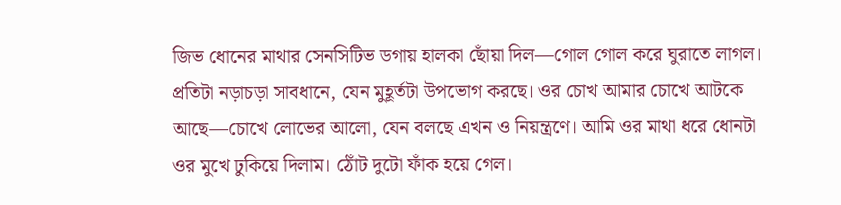জিভ ধোনের মাথার সেনসিটিভ ডগায় হালকা ছোঁয়া দিল—গোল গোল করে ঘুরাতে লাগল। প্রতিটা নড়াচড়া সাবধানে, যেন মুহূর্তটা উপভোগ করছে। ওর চোখ আমার চোখে আটকে আছে—চোখে লোভের আলো, যেন বলছে এখন ও নিয়ন্ত্রণে। আমি ওর মাথা ধরে ধোনটা ওর মুখে ঢুকিয়ে দিলাম। ঠোঁট দুটো ফাঁক হয়ে গেল।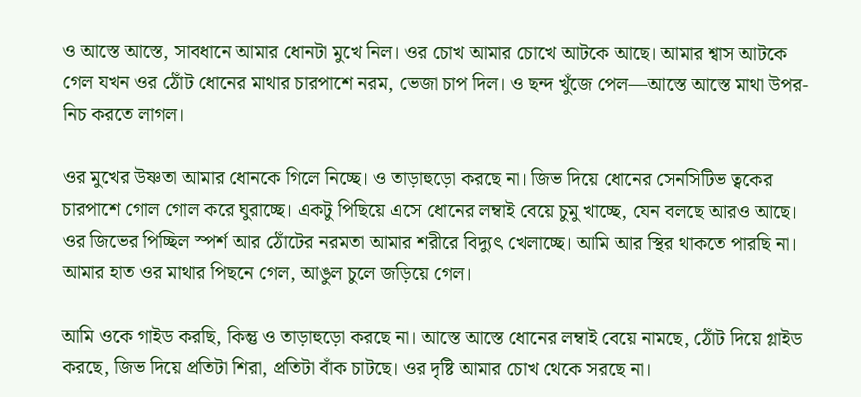ও আস্তে আস্তে, সাবধানে আমার ধোনটা মুখে নিল। ওর চোখ আমার চোখে আটকে আছে। আমার শ্বাস আটকে গেল যখন ওর ঠোঁট ধোনের মাথার চারপাশে নরম, ভেজা চাপ দিল। ও ছন্দ খুঁজে পেল—আস্তে আস্তে মাথা উপর-নিচ করতে লাগল।

ওর মুখের উষ্ণতা আমার ধোনকে গিলে নিচ্ছে। ও তাড়াহুড়ো করছে না। জিভ দিয়ে ধোনের সেনসিটিভ ত্বকের চারপাশে গোল গোল করে ঘুরাচ্ছে। একটু পিছিয়ে এসে ধোনের লম্বাই বেয়ে চুমু খাচ্ছে, যেন বলছে আরও আছে। ওর জিভের পিচ্ছিল স্পর্শ আর ঠোঁটের নরমতা আমার শরীরে বিদ্যুৎ খেলাচ্ছে। আমি আর স্থির থাকতে পারছি না। আমার হাত ওর মাথার পিছনে গেল, আঙুল চুলে জড়িয়ে গেল।

আমি ওকে গাইড করছি, কিন্তু ও তাড়াহুড়ো করছে না। আস্তে আস্তে ধোনের লম্বাই বেয়ে নামছে, ঠোঁট দিয়ে গ্লাইড করছে, জিভ দিয়ে প্রতিটা শিরা, প্রতিটা বাঁক চাটছে। ওর দৃষ্টি আমার চোখ থেকে সরছে না।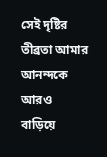সেই দৃষ্টির তীব্রতা আমার আনন্দকে আরও বাড়িয়ে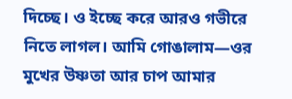দিচ্ছে। ও ইচ্ছে করে আরও গভীরে নিতে লাগল। আমি গোঙালাম—ওর মুখের উষ্ণতা আর চাপ আমার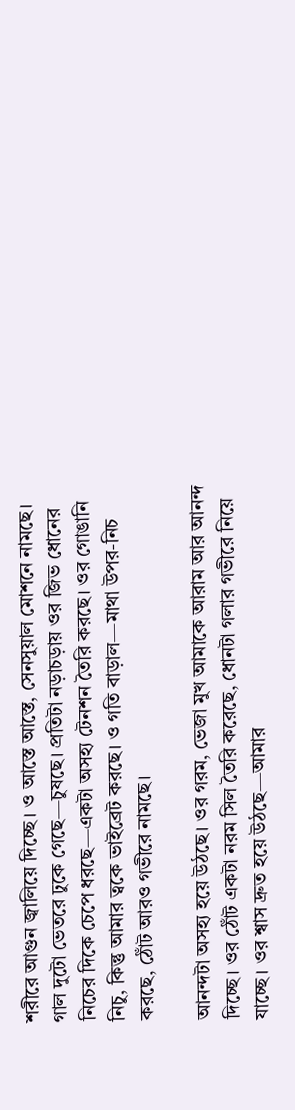শরীরে আগুন জ্বালিয়ে দিচ্ছে। ও আস্তে আস্তে, সেনসুয়াল মোশনে নামছে। গাল দুটো ভেতরে ঢুকে গেছে—চুষছে। প্রতিটা নড়াচড়ায় ওর জিভ ধোনের নিচের দিকে চেপে ধরছে—একটা অসহ্য টেনশন তৈরি করছে। ওর গোঙানি নিচু, কিন্তু আমার ত্বকে ভাইব্রেট করছে। ও গতি বাড়াল—মাথা উপর-নিচ করছে, ঠোঁট আরও গভীরে নামছে।

আনন্দটা অসহ্য হয়ে উঠছে। ওর গরম, ভেজা মুখ আমাকে আরাম আর আনন্দ দিচ্ছে। ওর ঠোঁট একটা নরম সিল তৈরি করেছে, ধোনটা গলার গভীরে নিয়ে যাচ্ছে। ওর শ্বাস দ্রুত হয়ে উঠছে—আমার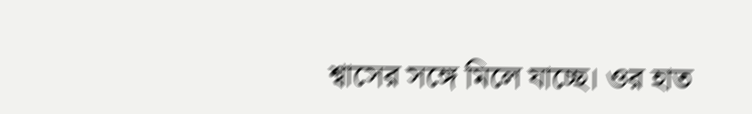শ্বাসের সঙ্গে মিলে যাচ্ছে। ওর হাত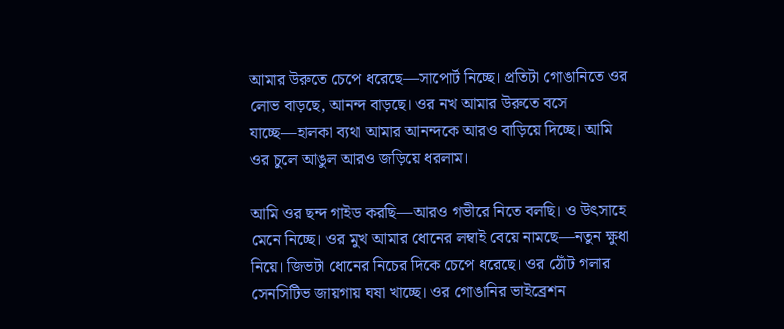আমার উরুতে চেপে ধরেছে—সাপোর্ট নিচ্ছে। প্রতিটা গোঙানিতে ওর লোভ বাড়ছে, আনন্দ বাড়ছে। ওর নখ আমার উরুতে বসে যাচ্ছে—হালকা ব্যথা আমার আনন্দকে আরও বাড়িয়ে দিচ্ছে। আমি ওর চুলে আঙুল আরও জড়িয়ে ধরলাম।

আমি ওর ছন্দ গাইড করছি—আরও গভীরে নিতে বলছি। ও উৎসাহে মেনে নিচ্ছে। ওর মুখ আমার ধোনের লম্বাই বেয়ে নামছে—নতুন ক্ষুধা নিয়ে। জিভটা ধোনের নিচের দিকে চেপে ধরেছে। ওর ঠোঁট গলার সেনসিটিভ জায়গায় ঘষা খাচ্ছে। ওর গোঙানির ভাইব্রেশন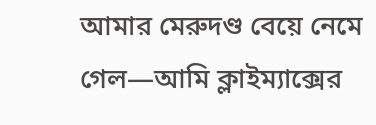আমার মেরুদণ্ড বেয়ে নেমে গেল—আমি ক্লাইম্যাক্সের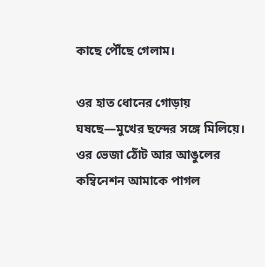কাছে পৌঁছে গেলাম।

ওর হাত ধোনের গোড়ায় ঘষছে—মুখের ছন্দের সঙ্গে মিলিয়ে। ওর ভেজা ঠোঁট আর আঙুলের কম্বিনেশন আমাকে পাগল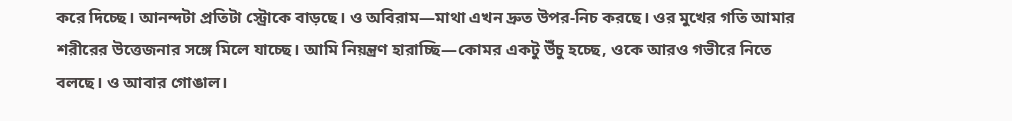করে দিচ্ছে। আনন্দটা প্রতিটা স্ট্রোকে বাড়ছে। ও অবিরাম—মাথা এখন দ্রুত উপর-নিচ করছে। ওর মুখের গতি আমার শরীরের উত্তেজনার সঙ্গে মিলে যাচ্ছে। আমি নিয়ন্ত্রণ হারাচ্ছি—কোমর একটু উঁচু হচ্ছে, ওকে আরও গভীরে নিতে বলছে। ও আবার গোঙাল।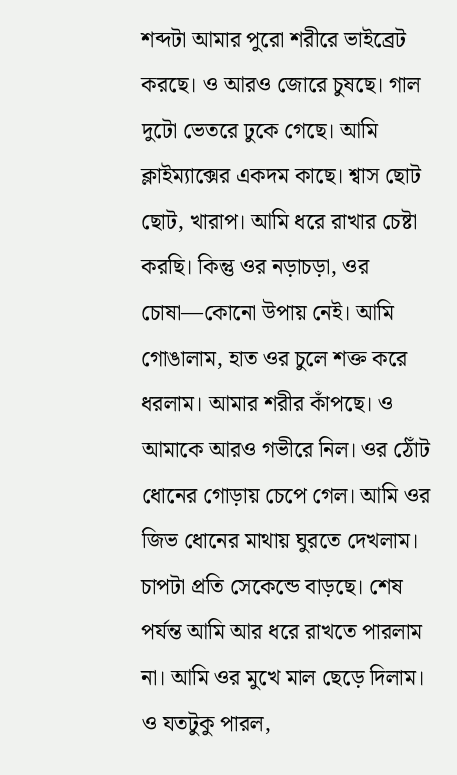শব্দটা আমার পুরো শরীরে ভাইব্রেট করছে। ও আরও জোরে চুষছে। গাল দুটো ভেতরে ঢুকে গেছে। আমি ক্লাইম্যাক্সের একদম কাছে। শ্বাস ছোট ছোট, খারাপ। আমি ধরে রাখার চেষ্টা করছি। কিন্তু ওর নড়াচড়া, ওর চোষা—কোনো উপায় নেই। আমি গোঙালাম, হাত ওর চুলে শক্ত করে ধরলাম। আমার শরীর কাঁপছে। ও আমাকে আরও গভীরে নিল। ওর ঠোঁট ধোনের গোড়ায় চেপে গেল। আমি ওর জিভ ধোনের মাথায় ঘুরতে দেখলাম। চাপটা প্রতি সেকেন্ডে বাড়ছে। শেষ পর্যন্ত আমি আর ধরে রাখতে পারলাম না। আমি ওর মুখে মাল ছেড়ে দিলাম। ও যতটুকু পারল,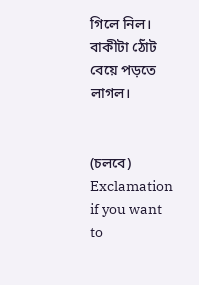গিলে নিল। বাকীটা ঠোঁট বেয়ে পড়তে লাগল।


(চলবে)
Exclamation  if you want to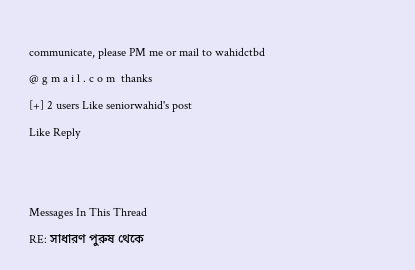communicate, please PM me or mail to wahidctbd @ g m a i l . c o m  thanks
[+] 2 users Like seniorwahid's post
Like Reply


Messages In This Thread
RE: সাধারণ পুরুষ থেকে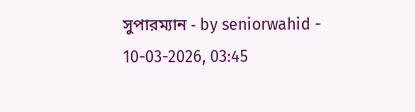সুপারম্যান - by seniorwahid - 10-03-2026, 03:45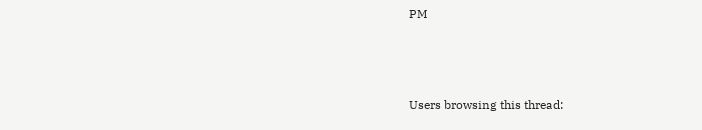PM



Users browsing this thread: